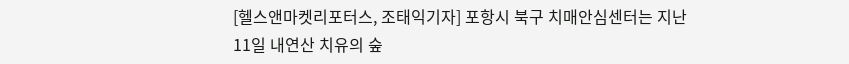[헬스앤마켓리포터스, 조태익기자] 포항시 북구 치매안심센터는 지난 11일 내연산 치유의 숲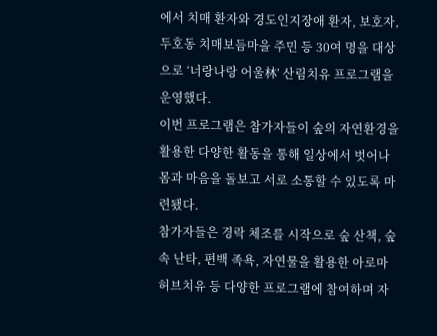에서 치매 환자와 경도인지장애 환자, 보호자, 두호동 치매보듬마을 주민 등 30여 명을 대상으로 ‘너랑나랑 어울林’ 산림치유 프로그램을 운영했다.
이번 프로그램은 참가자들이 숲의 자연환경을 활용한 다양한 활동을 통해 일상에서 벗어나 몸과 마음을 돌보고 서로 소통할 수 있도록 마련됐다.
참가자들은 경락 체조를 시작으로 숲 산책, 숲속 난타, 편백 족욕, 자연물을 활용한 아로마 허브치유 등 다양한 프로그램에 참여하며 자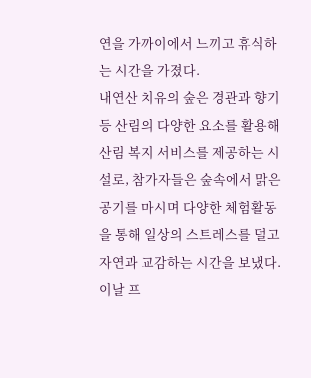연을 가까이에서 느끼고 휴식하는 시간을 가졌다.
내연산 치유의 숲은 경관과 향기 등 산림의 다양한 요소를 활용해 산림 복지 서비스를 제공하는 시설로, 참가자들은 숲속에서 맑은 공기를 마시며 다양한 체험활동을 통해 일상의 스트레스를 덜고 자연과 교감하는 시간을 보냈다.
이날 프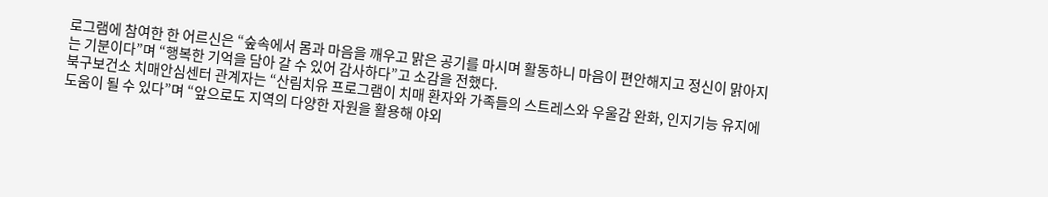로그램에 참여한 한 어르신은 “숲속에서 몸과 마음을 깨우고 맑은 공기를 마시며 활동하니 마음이 편안해지고 정신이 맑아지는 기분이다”며 “행복한 기억을 담아 갈 수 있어 감사하다”고 소감을 전했다.
북구보건소 치매안심센터 관계자는 “산림치유 프로그램이 치매 환자와 가족들의 스트레스와 우울감 완화, 인지기능 유지에 도움이 될 수 있다”며 “앞으로도 지역의 다양한 자원을 활용해 야외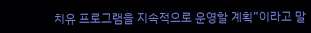치유 프로그램을 지속적으로 운영할 계획”이라고 말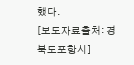했다.
[보도자료출처: 경북도포항시]